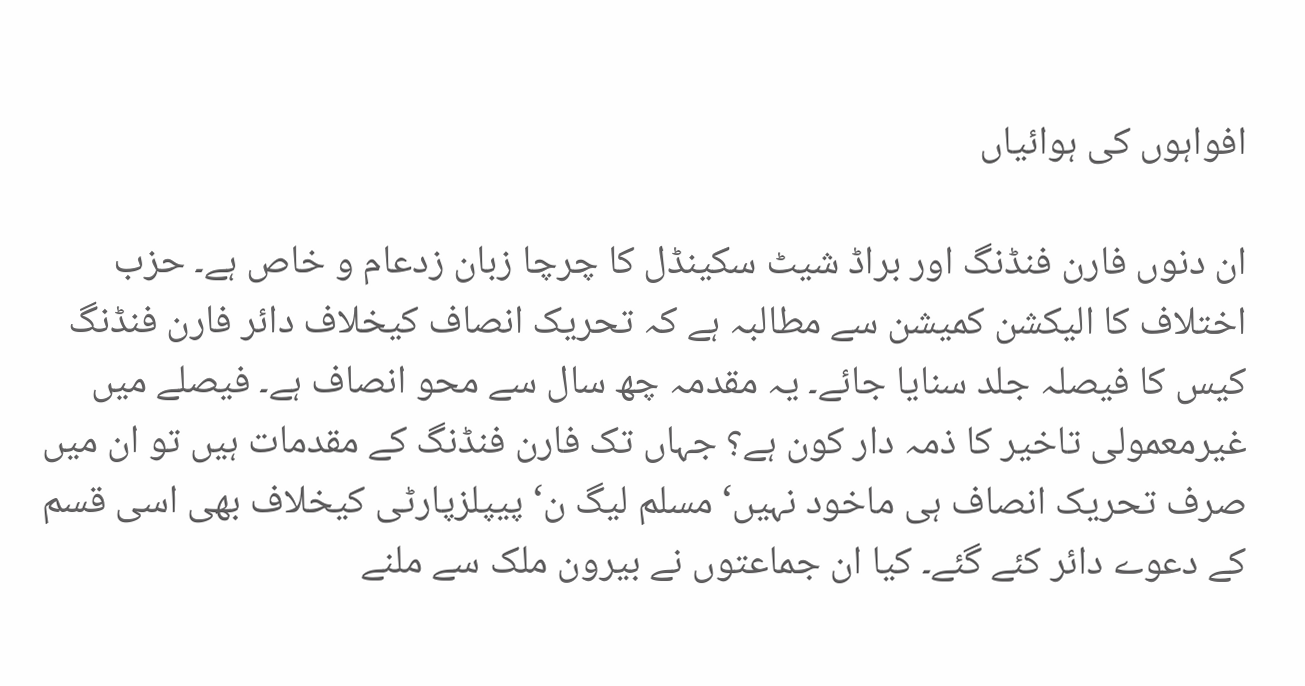افواہوں کی ہوائیاں

ان دنوں فارن فنڈنگ اور براڈ شیٹ سکینڈل کا چرچا زبان زدعام و خاص ہے۔ حزب اختلاف کا الیکشن کمیشن سے مطالبہ ہے کہ تحریک انصاف کیخلاف دائر فارن فنڈنگ کیس کا فیصلہ جلد سنایا جائے۔ یہ مقدمہ چھ سال سے محو انصاف ہے۔ فیصلے میں غیرمعمولی تاخیر کا ذمہ دار کون ہے؟ جہاں تک فارن فنڈنگ کے مقدمات ہیں تو ان میں صرف تحریک انصاف ہی ماخود نہیں‘ مسلم لیگ ن‘ پیپلزپارٹی کیخلاف بھی اسی قسم کے دعوے دائر کئے گئے۔ کیا ان جماعتوں نے بیرون ملک سے ملنے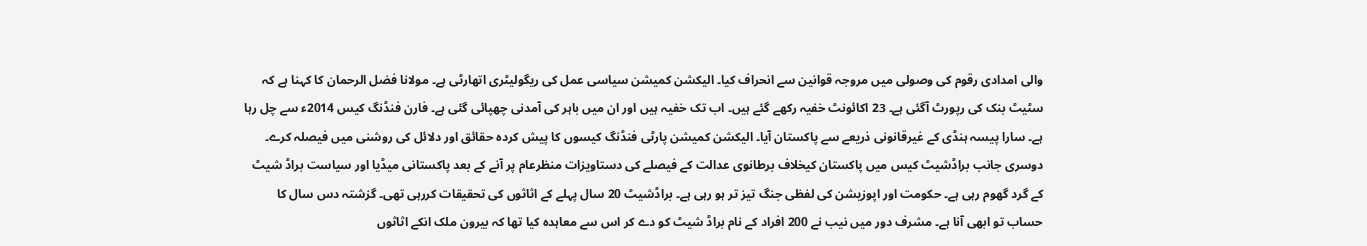والی امدادی رقوم کی وصولی میں مروجہ قوانین سے انحراف کیا۔ الیکشن کمیشن سیاسی عمل کی ریگولیٹری اتھارٹی ہے۔ مولانا فضل الرحمان کا کہنا ہے کہ سٹیٹ بنک کی رپورٹ آگئی ہے۔ 23 اکائونٹ خفیہ رکھے گئے ہیں۔ اب تک خفیہ ہیں اور ان میں باہر کی آمدنی چھپائی گئی ہے۔ فارن فنڈنگ کیس 2014ء سے چل رہا ہے۔ سارا پیسہ ہنڈی کے غیرقانونی ذریعے سے پاکستان آیا۔ الیکشن کمیشن پارٹی فنڈنگ کیسوں کا پیش کردہ حقائق اور دلائل کی روشنی میں فیصلہ کرے۔ دوسری جانب براڈشیٹ کیس میں پاکستان کیخلاف برطانوی عدالت کے فیصلے کی دستاویزات منظرعام پر آنے کے بعد پاکستانی میڈیا اور سیاست براڈ شیٹ کے گرد گھوم رہی ہے۔ حکومت اور اپوزیشن کی لفظی جنگ تیز تر ہو رہی ہے۔ براڈشیٹ 20 سال پہلے کے اثاثوں کی تحقیقات کررہی تھی۔ گزشتہ دس سال کا حساب تو ابھی آنا ہے۔ مشرف دور میں نیب نے 200 افراد کے نام براڈ شیٹ کو دے کر اس سے معاہدہ کیا تھا کہ بیرون ملک انکے اثاثوں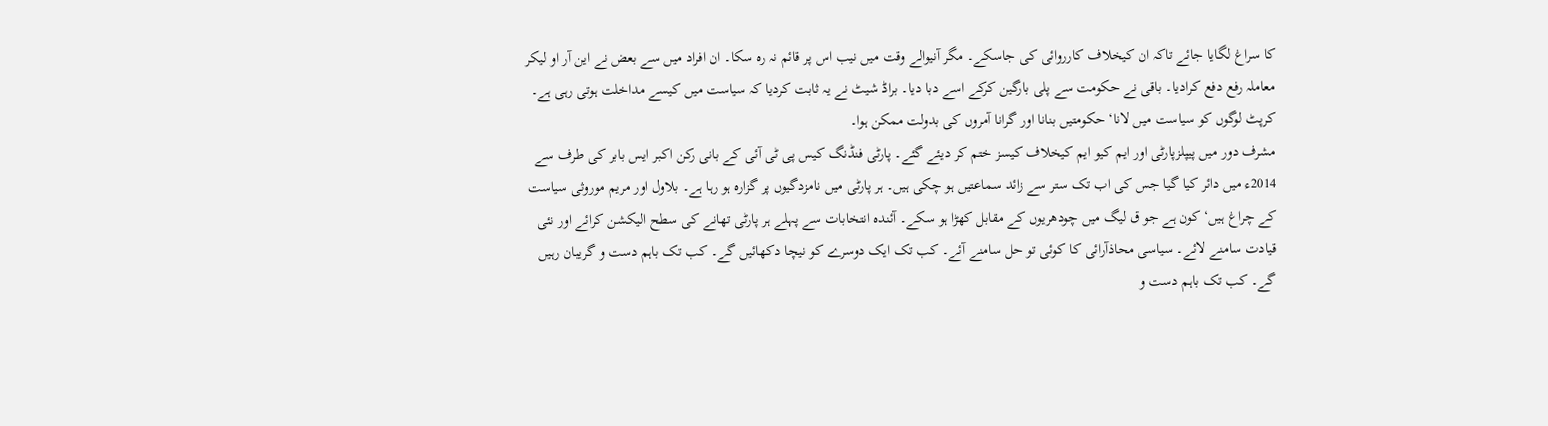کا سراغ لگایا جائے تاکہ ان کیخلاف کارروائی کی جاسکے۔ مگر آنیوالے وقت میں نیب اس پر قائم نہ رہ سکا۔ ان افراد میں سے بعض نے این آر او لیکر معاملہ رفع دفع کرادیا۔ باقی نے حکومت سے پلی بارگین کرکے اسے دبا دیا۔ براڈ شیٹ نے یہ ثابت کردیا کہ سیاست میں کیسے مداخلت ہوتی رہی ہے۔ کرپٹ لوگوں کو سیاست میں لانا‘ حکومتیں بنانا اور گرانا آمروں کی بدولت ممکن ہوا۔
مشرف دور میں پیپلزپارٹی اور ایم کیو ایم کیخلاف کیسز ختم کر دیئے گئے۔ پارٹی فنڈنگ کیس پی ٹی آئی کے بانی رکن اکبر ایس بابر کی طرف سے 2014ء میں دائر کیا گیا جس کی اب تک ستر سے زائد سماعتیں ہو چکی ہیں۔ ہر پارٹی میں نامزدگیوں پر گزارہ ہو رہا ہے۔ بلاول اور مریم موروثی سیاست کے چراغ ہیں‘ کون ہے جو ق لیگ میں چودھریوں کے مقابل کھڑا ہو سکے۔ آئندہ انتخابات سے پہلے ہر پارٹی تھانے کی سطح الیکشن کرائے اور نئی قیادت سامنے لائے۔ سیاسی محاذآرائی کا کوئی تو حل سامنے آئے۔ کب تک ایک دوسرے کو نیچا دکھائیں گے۔ کب تک باہم دست و گریبان رہیں گے۔ کب تک باہم دست و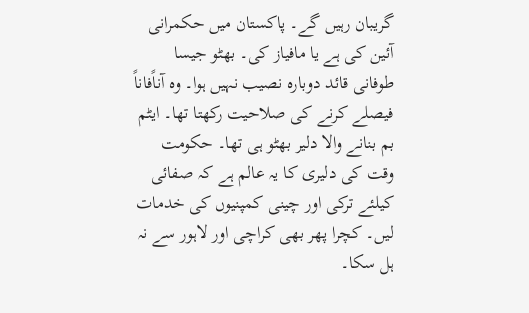گریبان رہیں گے۔ پاکستان میں حکمرانی آئین کی ہے یا مافیاز کی۔ بھٹو جیسا طوفانی قائد دوبارہ نصیب نہیں ہوا۔ وہ آناًفاناً فیصلے کرنے کی صلاحیت رکھتا تھا۔ ایٹم بم بنانے والا دلیر بھٹو ہی تھا۔ حکومت وقت کی دلیری کا یہ عالم ہے کہ صفائی کیلئے ترکی اور چینی کمپنیوں کی خدمات لیں۔ کچرا پھر بھی کراچی اور لاہور سے نہ ہل سکا۔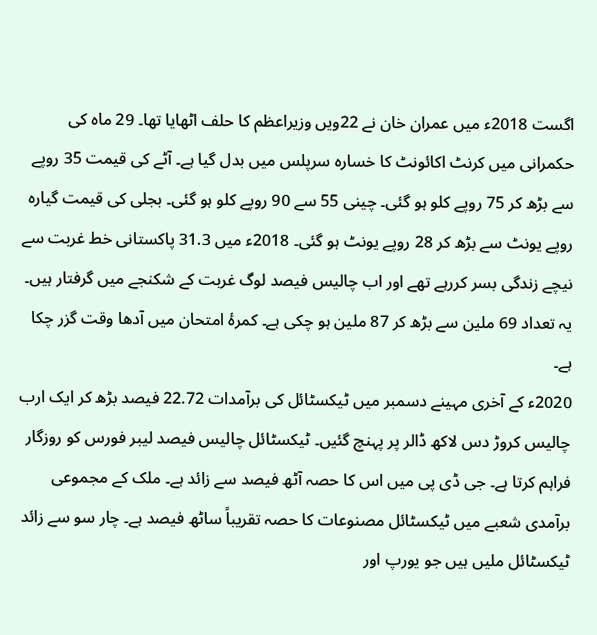اگست 2018ء میں عمران خان نے 22ویں وزیراعظم کا حلف اٹھایا تھا۔ 29 ماہ کی حکمرانی میں کرنٹ اکائونٹ کا خسارہ سرپلس میں بدل گیا ہے۔ آٹے کی قیمت 35 روپے سے بڑھ کر 75 روپے کلو ہو گئی۔ چینی 55 سے 90 روپے کلو ہو گئی۔ بجلی کی قیمت گیارہ روپے یونٹ سے بڑھ کر 28 روپے یونٹ ہو گئی۔ 2018ء میں 31.3 پاکستانی خط غربت سے نیچے زندگی بسر کررہے تھے اور اب چالیس فیصد لوگ غربت کے شکنجے میں گرفتار ہیں۔ یہ تعداد 69 ملین سے بڑھ کر 87 ملین ہو چکی ہے۔ کمرۂ امتحان میں آدھا وقت گزر چکا ہے۔
2020ء کے آخری مہینے دسمبر میں ٹیکسٹائل کی برآمدات 22.72 فیصد بڑھ کر ایک ارب چالیس کروڑ دس لاکھ ڈالر پر پہنچ گئیں۔ ٹیکسٹائل چالیس فیصد لیبر فورس کو روزگار فراہم کرتا ہے۔ جی ڈی پی میں اس کا حصہ آٹھ فیصد سے زائد ہے۔ ملک کے مجموعی برآمدی شعبے میں ٹیکسٹائل مصنوعات کا حصہ تقریباً ساٹھ فیصد ہے۔ چار سو سے زائد ٹیکسٹائل ملیں ہیں جو یورپ اور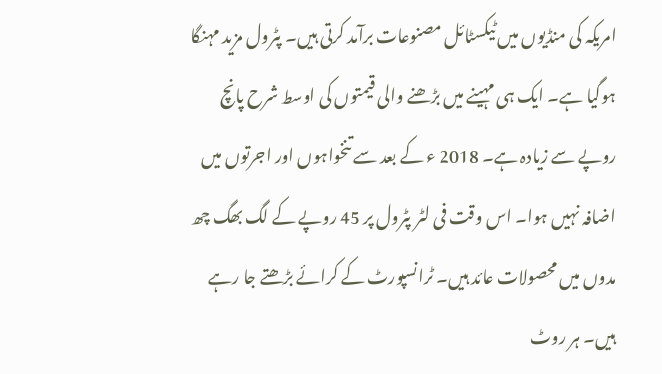امریکہ کی منڈیوں میں ٹیکسٹائل مصنوعات برآمد کرتی ہیں۔ پٹرول مزید مہنگا ہوگیا ہے۔ ایک ہی مہینے میں بڑھنے والی قیمتوں کی اوسط شرح پانچ روپے سے زیادہ ہے۔ 2018 ء کے بعد سے تنخواہوں اور اجرتوں میں اضافہ نہیں ہوا۔ اس وقت فی لٹر پٹرول پر 45 روپے کے لگ بھگ چھ مدوں میں محصولات عائد ہیں۔ ٹرانسپورٹ کے کرائے بڑھتے جا رہے ہیں۔ ہر روٹ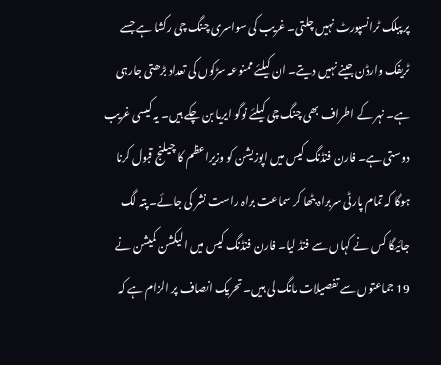پر پبلک ٹرانسپورٹ نہیں چلتی۔ غریب کی سواسری چنگ چی رکشا ہے جسے ٹریفک وارڈن جینے نہیں دیتے۔ ان کیلئے ممنوعہ سڑکوں کی تعداد بڑھتی جارہی ہے۔ نہر کے اطراف بھی چنگ چی کیلئے نوگو ایریا بن چکے ہیں۔ یہ کیسی غریب دوستی ہے۔ فارن فنڈنگ کیس میں اپوزیشن کو وزیراعظم کا چیلنج قبول کرنا ہوگا کہ تمام پارٹی سربراہ بٹھا کر سماعت براہ راست نشر کی جائے۔ پتہ لگ جائیگا کس نے کہاں سے فنڈ لیا۔ فارن فنڈنگ کیس میں الیکشن کمیشن نے 19 جماعتوں سے تفصیلات مانگ لی ہیں۔ تحریک انصاف پر الزام ہے کہ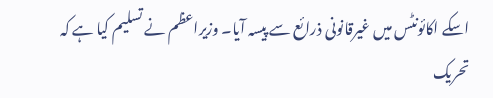اسکے اکائونٹس میں غیرقانونی ذرائع سے پیسہ آیا۔ وزیراعظم نے تسلیم کیا ہے کہ تحریک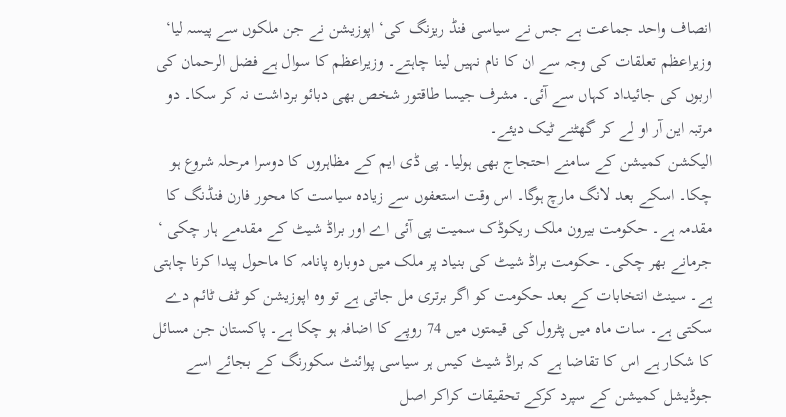انصاف واحد جماعت ہے جس نے سیاسی فنڈ ریزنگ کی‘ اپوزیشن نے جن ملکوں سے پیسہ لیا‘ وزیراعظم تعلقات کی وجہ سے ان کا نام نہیں لینا چاہتے۔ وزیراعظم کا سوال ہے فضل الرحمان کی اربوں کی جائیداد کہاں سے آئی۔ مشرف جیسا طاقتور شخص بھی دبائو برداشت نہ کر سکا۔ دو مرتبہ این آر او لے کر گھٹنے ٹیک دیئے۔
الیکشن کمیشن کے سامنے احتجاج بھی ہولیا۔ پی ڈی ایم کے مظاہروں کا دوسرا مرحلہ شروع ہو چکا۔ اسکے بعد لانگ مارچ ہوگا۔ اس وقت استعفوں سے زیادہ سیاست کا محور فارن فنڈنگ کا مقدمہ ہے۔ حکومت بیرون ملک ریکوڈک سمیت پی آئی اے اور براڈ شیٹ کے مقدمے ہار چکی ‘ جرمانے بھر چکی۔ حکومت براڈ شیٹ کی بنیاد پر ملک میں دوبارہ پانامہ کا ماحول پیدا کرنا چاہتی ہے۔ سینٹ انتخابات کے بعد حکومت کو اگر برتری مل جاتی ہے تو وہ اپوزیشن کو ٹف ٹائم دے سکتی ہے۔ سات ماہ میں پٹرول کی قیمتوں میں 74 روپے کا اضافہ ہو چکا ہے۔ پاکستان جن مسائل کا شکار ہے اس کا تقاضا ہے کہ براڈ شیٹ کیس ہر سیاسی پوائنٹ سکورنگ کے بجائے اسے جوڈیشل کمیشن کے سپرد کرکے تحقیقات کراکر اصل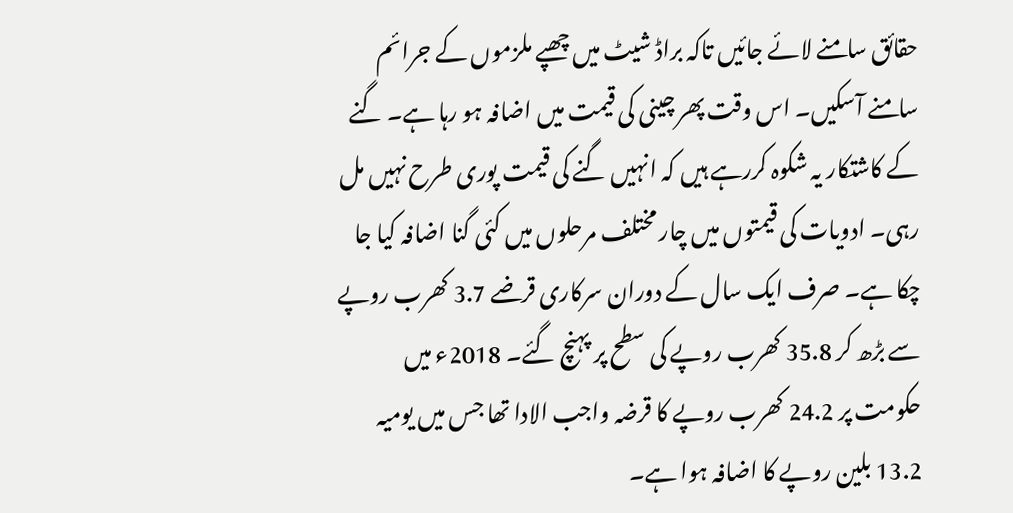حقائق سامنے لائے جائیں تاکہ براڈ شیٹ میں چھپے ملزموں کے جرائم سامنے آسکیں۔ اس وقت پھر چینی کی قیمت میں اضافہ ہو رہا ہے۔ گنے کے کاشتکار یہ شکوہ کررہے ہیں کہ انہیں گنے کی قیمت پوری طرح نہیں مل رہی۔ ادویات کی قیمتوں میں چار مختلف مرحلوں میں کئی گنا اضافہ کیا جا چکا ہے۔ صرف ایک سال کے دوران سرکاری قرضے 3.7 کھرب روپے سے بڑھ کر 35.8 کھرب روپے کی سطح پر پہنچ گئے۔ 2018ء میں حکومت پر 24.2 کھرب روپے کا قرضہ واجب الادا تھا جس میں یومیہ 13.2 بلین روپے کا اضافہ ہوا ہے۔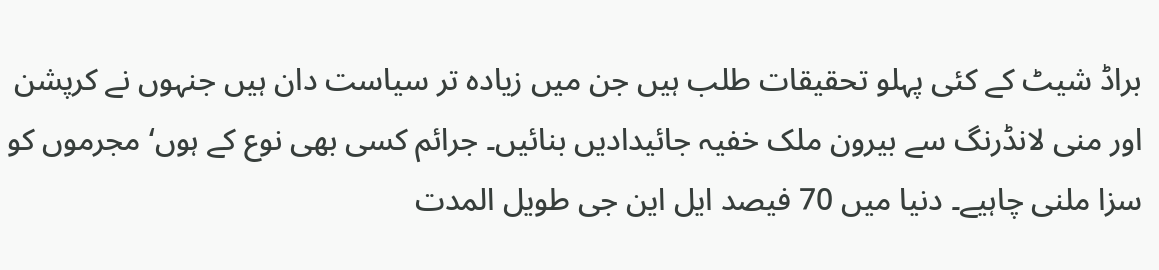براڈ شیٹ کے کئی پہلو تحقیقات طلب ہیں جن میں زیادہ تر سیاست دان ہیں جنہوں نے کرپشن اور منی لانڈرنگ سے بیرون ملک خفیہ جائیدادیں بنائیں۔ جرائم کسی بھی نوع کے ہوں‘ مجرموں کو سزا ملنی چاہیے۔ دنیا میں 70 فیصد ایل این جی طویل المدت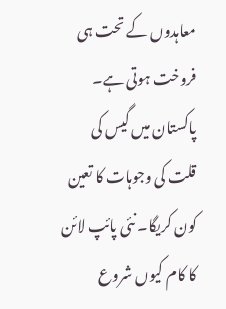معاہدوں کے تحت ہی فروخت ہوتی ہے۔ پاکستان میں گیس کی قلت کی وجوہات کا تعین کون کریگا۔ نئی پائپ لائن کا کام کیوں شروع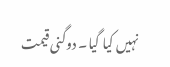نہیں کیا گیا۔ دوگنی قیمت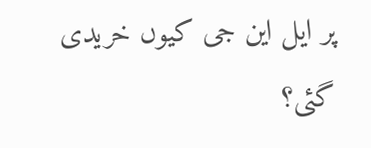پر ایل این جی کیوں خریدی گئی؟